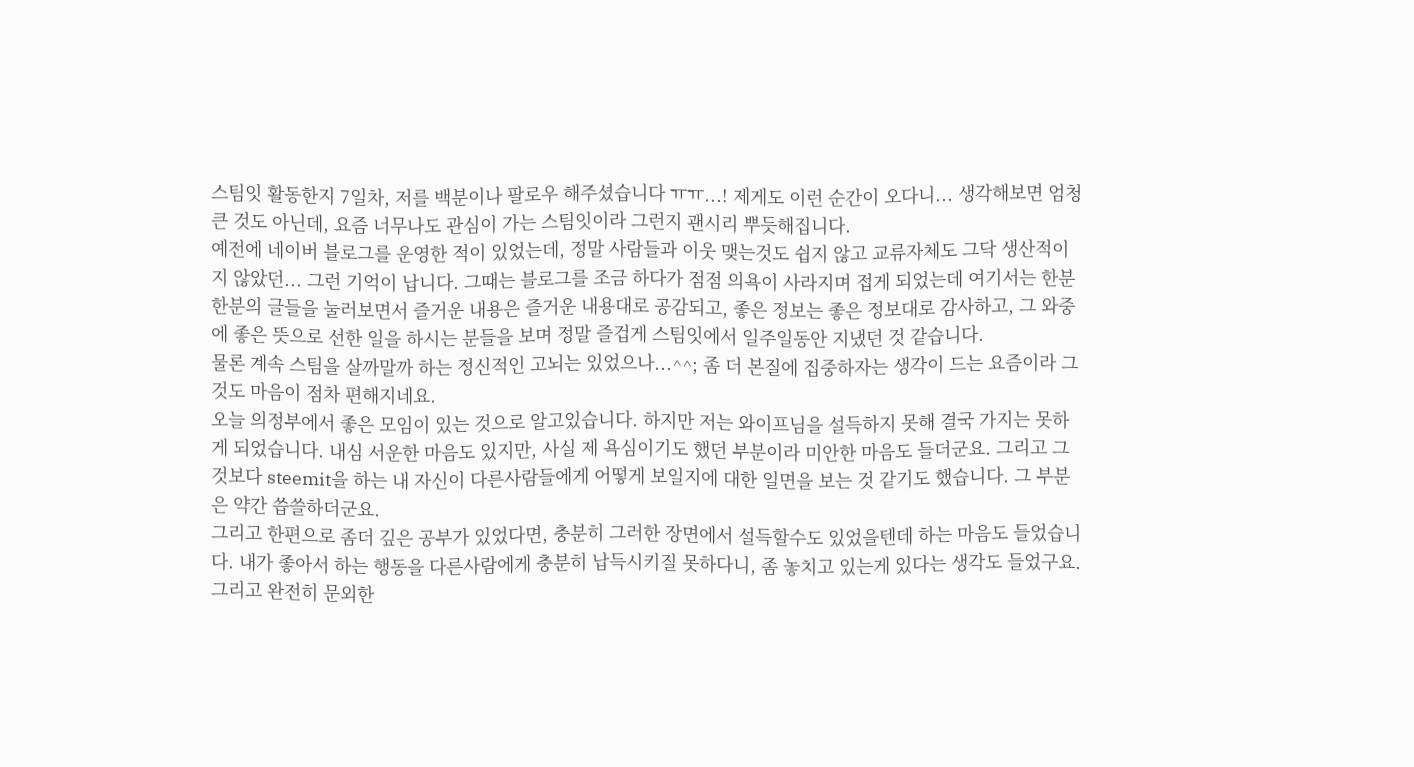스팀잇 활동한지 7일차, 저를 백분이나 팔로우 해주셨습니다 ㅠㅠ...! 제게도 이런 순간이 오다니... 생각해보면 엄청 큰 것도 아닌데, 요즘 너무나도 관심이 가는 스팀잇이라 그런지 괜시리 뿌듯해집니다.
예전에 네이버 블로그를 운영한 적이 있었는데, 정말 사람들과 이웃 맺는것도 쉽지 않고 교류자체도 그닥 생산적이지 않았던... 그런 기억이 납니다. 그때는 블로그를 조금 하다가 점점 의욕이 사라지며 접게 되었는데 여기서는 한분 한분의 글들을 눌러보면서 즐거운 내용은 즐거운 내용대로 공감되고, 좋은 정보는 좋은 정보대로 감사하고, 그 와중에 좋은 뜻으로 선한 일을 하시는 분들을 보며 정말 즐겁게 스팀잇에서 일주일동안 지냈던 것 같습니다.
물론 계속 스팀을 살까말까 하는 정신적인 고뇌는 있었으나...^^; 좀 더 본질에 집중하자는 생각이 드는 요즘이라 그것도 마음이 점차 편해지네요.
오늘 의정부에서 좋은 모임이 있는 것으로 알고있습니다. 하지만 저는 와이프님을 설득하지 못해 결국 가지는 못하게 되었습니다. 내심 서운한 마음도 있지만, 사실 제 욕심이기도 했던 부분이라 미안한 마음도 들더군요. 그리고 그것보다 steemit을 하는 내 자신이 다른사람들에게 어떻게 보일지에 대한 일면을 보는 것 같기도 했습니다. 그 부분은 약간 씁쓸하더군요.
그리고 한편으로 좀더 깊은 공부가 있었다면, 충분히 그러한 장면에서 설득할수도 있었을텐데 하는 마음도 들었습니다. 내가 좋아서 하는 행동을 다른사람에게 충분히 납득시키질 못하다니, 좀 놓치고 있는게 있다는 생각도 들었구요.
그리고 완전히 문외한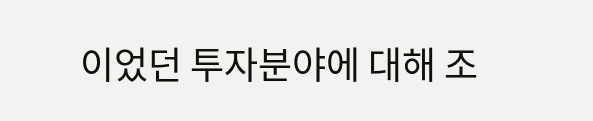이었던 투자분야에 대해 조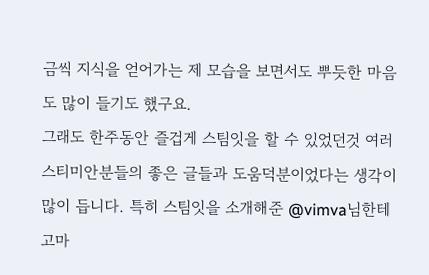금씩 지식을 얻어가는 제 모습을 보면서도 뿌듯한 마음도 많이 들기도 했구요.
그래도 한주동안 즐겁게 스팀잇을 할 수 있었던것 여러 스티미안분들의 좋은 글들과 도움덕분이었다는 생각이 많이 듭니다. 특히 스팀잇을 소개해준 @vimva님한테 고마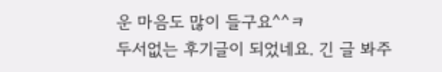운 마음도 많이 들구요^^ㅋ
두서없는 후기글이 되었네요. 긴 글 봐주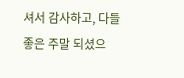셔서 감사하고, 다들 좋은 주말 되셨으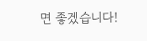면 좋겠습니다!